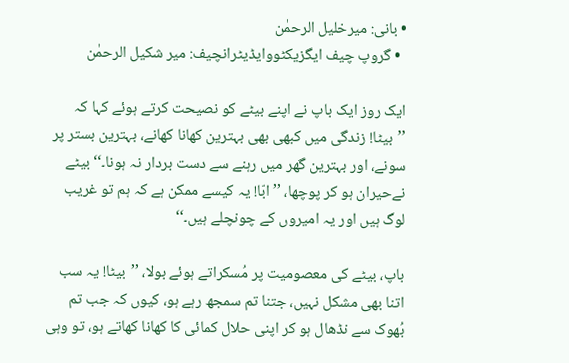• بانی: میرخلیل الرحمٰن
  • گروپ چیف ایگزیکٹووایڈیٹرانچیف: میر شکیل الرحمٰن

ایک روز ایک باپ نے اپنے بیٹے کو نصیحت کرتے ہوئے کہا کہ ’’بیٹا! زندگی میں کبھی بھی بہترین کھانا کھانے، بہترین بستر پر سونے، اور بہترین گھر میں رہنے سے دست بردار نہ ہونا۔‘‘ بیٹے نےحیران ہو کر پوچھا، ’’ابّا! یہ کیسے ممکن ہے کہ ہم تو غریب لوگ ہیں اور یہ امیروں کے چونچلے ہیں۔‘‘

باپ، بیٹے کی معصومیت پر مُسکراتے ہوئے بولا، ’’بیٹا! یہ سب اتنا بھی مشکل نہیں، جتنا تم سمجھ رہے ہو، کیوں کہ جب تم بُھوک سے نڈھال ہو کر اپنی حلال کمائی کا کھانا کھاتے ہو، تو وہی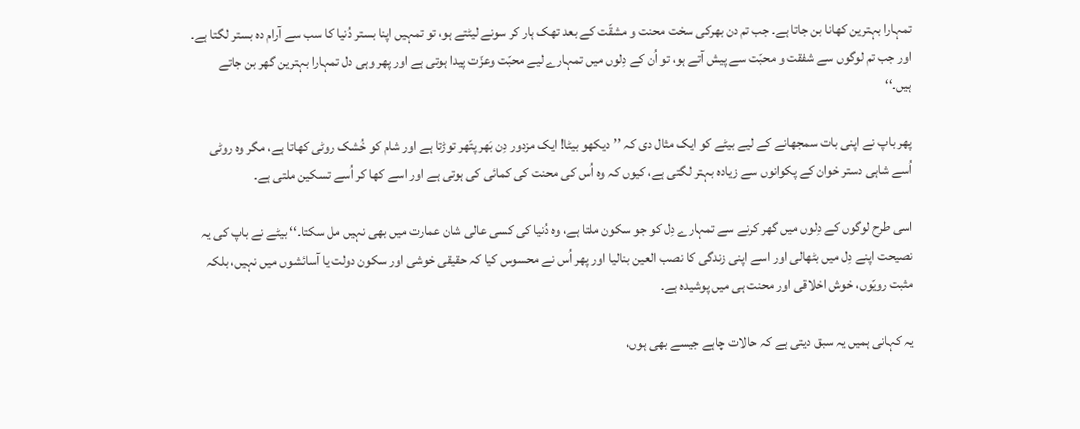تمہارا بہترین کھانا بن جاتا ہے۔ جب تم دن بھرکی سخت محنت و مشقّت کے بعد تھک ہار کر سونے لیٹتے ہو، تو تمہیں اپنا بستر دُنیا کا سب سے آرام دہ بستر لگتا ہے۔ اور جب تم لوگوں سے شفقت و محبّت سے پیش آتے ہو، تو اُن کے دِلوں میں تمہارے لیے محبّت وعزّت پیدا ہوتی ہے اور پھر وہی دل تمہارا بہترین گھر بن جاتے ہیں۔‘‘

پھر باپ نے اپنی بات سمجھانے کے لیے بیٹے کو ایک مثال دی کہ ’’دیکھو بیٹا! ایک مزدور دِن بَھر پتّھر توڑتا ہے اور شام کو خُشک روٹی کھاتا ہے، مگر وہ روٹی اُسے شاہی دستر خوان کے پکوانوں سے زیادہ بہتر لگتی ہے، کیوں کہ وہ اُس کی محنت کی کمائی کی ہوتی ہے اور اسے کھا کر اُسے تسکین ملتی ہے۔

اسی طرح لوگوں کے دِلوں میں گھر کرنے سے تمہارے دِل کو جو سکون ملتا ہے، وہ دُنیا کی کسی عالی شان عمارت میں بھی نہیں مل سکتا۔‘‘ بیٹے نے باپ کی یہ نصیحت اپنے دِل میں بٹھالی اور اسے اپنی زندگی کا نصب العین بنالیا اور پھر اُس نے محسوس کیا کہ حقیقی خوشی اور سکون دولت یا آسائشوں میں نہیں، بلکہ مثبت رویّوں، خوش اخلاقی اور محنت ہی میں پوشیدہ ہے۔

یہ کہانی ہمیں یہ سبق دیتی ہے کہ حالات چاہے جیسے بھی ہوں،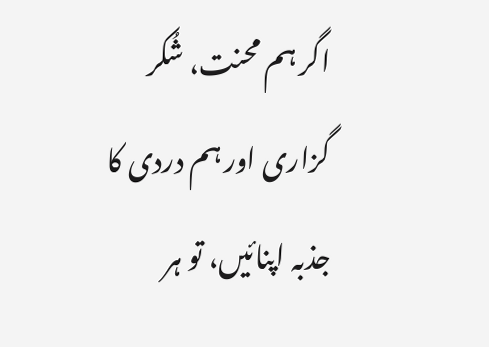اگر ہم محنت، شُکر گزاری اور ہم دردی کا جذبہ اپنائیں، تو ہر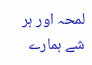لمحہ اور ہر شے ہمارے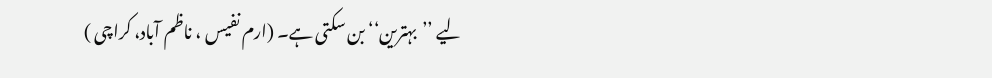لیے ’’بہترین‘‘ بن سکتی ہے۔ (ارم نفیس ، ناظم آباد، کراچی )